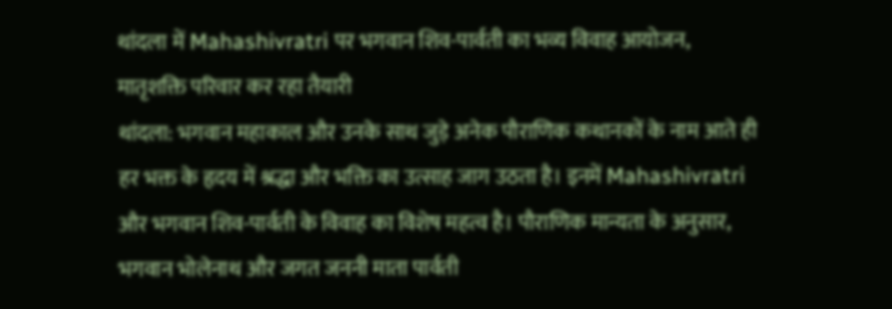थांदला में Mahashivratri पर भगवान शिव-पार्वती का भव्य विवाह आयोजन, मातृशक्ति परिवार कर रहा तैयारी
थांदला: भगवान महाकाल और उनके साथ जुड़े अनेक पौराणिक कथानकों के नाम आते ही हर भक्त के हृदय में श्रद्धा और भक्ति का उत्साह जाग उठता है। इनमें Mahashivratri और भगवान शिव-पार्वती के विवाह का विशेष महत्व है। पौराणिक मान्यता के अनुसार, भगवान भोलेनाथ और जगत जननी माता पार्वती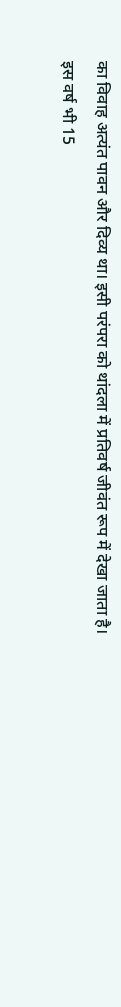का विवाह अत्यंत पावन और दिव्य था। इसी परंपरा को थांदला में प्रतिवर्ष जीवंत रूप में देखा जाता है।
इस वर्ष भी 15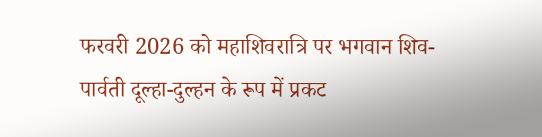फरवरी 2026 को महाशिवरात्रि पर भगवान शिव-पार्वती दूल्हा-दुल्हन के रूप में प्रकट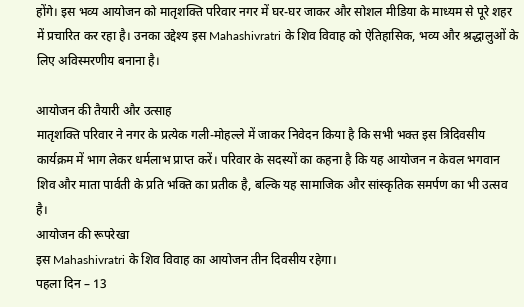होंगे। इस भव्य आयोजन को मातृशक्ति परिवार नगर में घर-घर जाकर और सोशल मीडिया के माध्यम से पूरे शहर में प्रचारित कर रहा है। उनका उद्देश्य इस Mahashivratri के शिव विवाह को ऐतिहासिक, भव्य और श्रद्धालुओं के लिए अविस्मरणीय बनाना है।

आयोजन की तैयारी और उत्साह
मातृशक्ति परिवार ने नगर के प्रत्येक गली-मोहल्ले में जाकर निवेदन किया है कि सभी भक्त इस त्रिदिवसीय कार्यक्रम में भाग लेकर धर्मलाभ प्राप्त करें। परिवार के सदस्यों का कहना है कि यह आयोजन न केवल भगवान शिव और माता पार्वती के प्रति भक्ति का प्रतीक है, बल्कि यह सामाजिक और सांस्कृतिक समर्पण का भी उत्सव है।
आयोजन की रूपरेखा
इस Mahashivratri के शिव विवाह का आयोजन तीन दिवसीय रहेगा।
पहला दिन – 13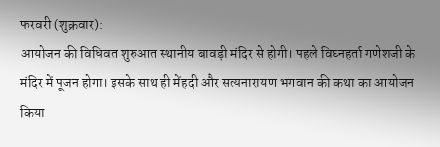फरवरी (शुक्रवार):
आयोजन की विधिवत शुरुआत स्थानीय बावड़ी मंदिर से होगी। पहले विघ्नहर्ता गणेशजी के मंदिर में पूजन होगा। इसके साथ ही मेंहदी और सत्यनारायण भगवान की कथा का आयोजन किया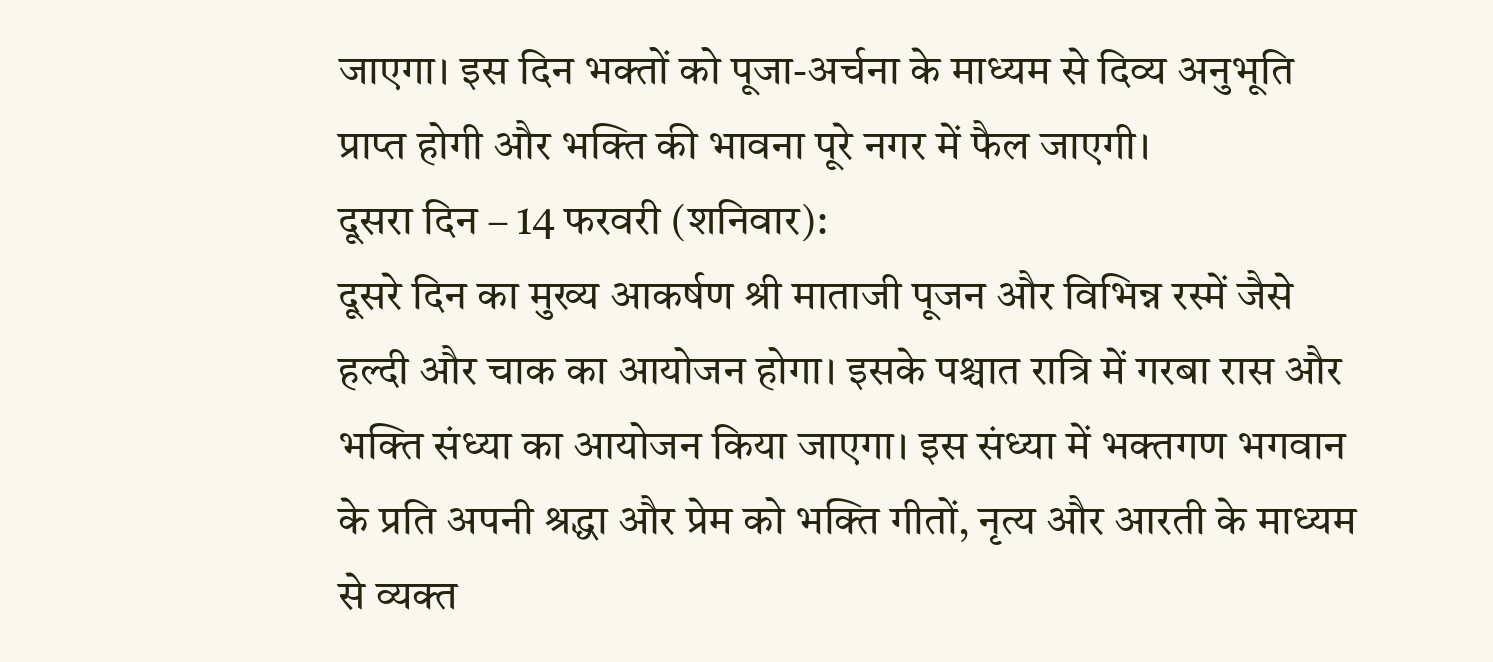जाएगा। इस दिन भक्तों को पूजा-अर्चना के माध्यम से दिव्य अनुभूति प्राप्त होगी और भक्ति की भावना पूरे नगर में फैल जाएगी।
दूसरा दिन – 14 फरवरी (शनिवार):
दूसरे दिन का मुख्य आकर्षण श्री माताजी पूजन और विभिन्न रस्में जैसे हल्दी और चाक का आयोजन होगा। इसके पश्चात रात्रि में गरबा रास और भक्ति संध्या का आयोजन किया जाएगा। इस संध्या में भक्तगण भगवान के प्रति अपनी श्रद्धा और प्रेम को भक्ति गीतों, नृत्य और आरती के माध्यम से व्यक्त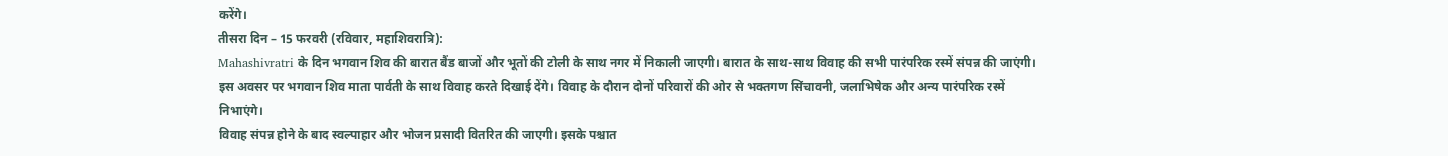करेंगे।
तीसरा दिन – 15 फरवरी (रविवार, महाशिवरात्रि):
Mahashivratri के दिन भगवान शिव की बारात बैंड बाजों और भूतों की टोली के साथ नगर में निकाली जाएगी। बारात के साथ-साथ विवाह की सभी पारंपरिक रस्में संपन्न की जाएंगी। इस अवसर पर भगवान शिव माता पार्वती के साथ विवाह करते दिखाई देंगे। विवाह के दौरान दोनों परिवारों की ओर से भक्तगण सिंचावनी, जलाभिषेक और अन्य पारंपरिक रस्में निभाएंगे।
विवाह संपन्न होने के बाद स्वल्पाहार और भोजन प्रसादी वितरित की जाएगी। इसके पश्चात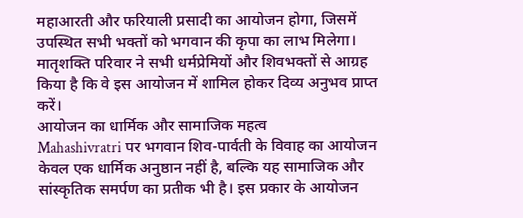महाआरती और फरियाली प्रसादी का आयोजन होगा, जिसमें उपस्थित सभी भक्तों को भगवान की कृपा का लाभ मिलेगा। मातृशक्ति परिवार ने सभी धर्मप्रेमियों और शिवभक्तों से आग्रह किया है कि वे इस आयोजन में शामिल होकर दिव्य अनुभव प्राप्त करें।
आयोजन का धार्मिक और सामाजिक महत्व
Mahashivratri पर भगवान शिव-पार्वती के विवाह का आयोजन केवल एक धार्मिक अनुष्ठान नहीं है, बल्कि यह सामाजिक और सांस्कृतिक समर्पण का प्रतीक भी है। इस प्रकार के आयोजन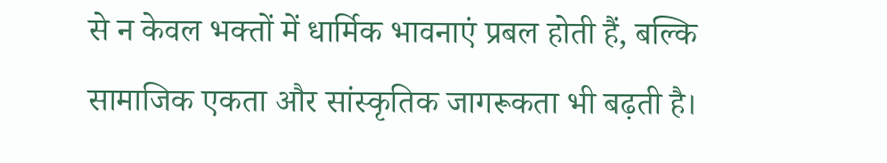से न केवल भक्तों में धार्मिक भावनाएं प्रबल होती हैं, बल्कि सामाजिक एकता और सांस्कृतिक जागरूकता भी बढ़ती है।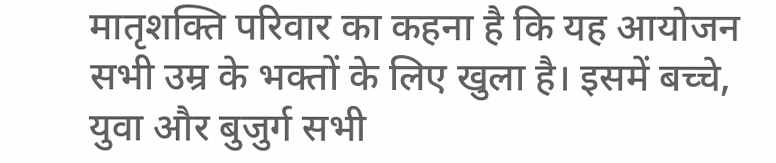मातृशक्ति परिवार का कहना है कि यह आयोजन सभी उम्र के भक्तों के लिए खुला है। इसमें बच्चे, युवा और बुजुर्ग सभी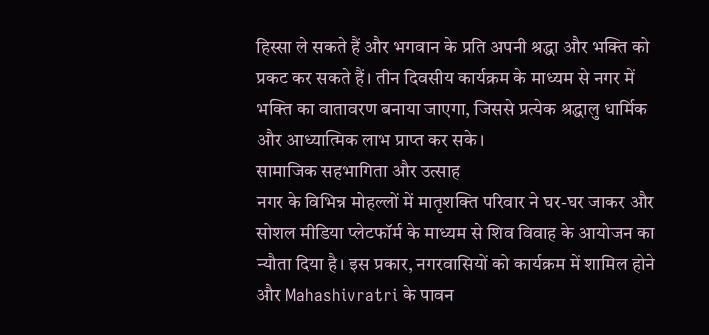हिस्सा ले सकते हैं और भगवान के प्रति अपनी श्रद्धा और भक्ति को प्रकट कर सकते हैं। तीन दिवसीय कार्यक्रम के माध्यम से नगर में भक्ति का वातावरण बनाया जाएगा, जिससे प्रत्येक श्रद्धालु धार्मिक और आध्यात्मिक लाभ प्राप्त कर सके।
सामाजिक सहभागिता और उत्साह
नगर के विभिन्न मोहल्लों में मातृशक्ति परिवार ने घर-घर जाकर और सोशल मीडिया प्लेटफॉर्म के माध्यम से शिव विवाह के आयोजन का न्यौता दिया है। इस प्रकार, नगरवासियों को कार्यक्रम में शामिल होने और Mahashivratri के पावन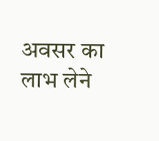अवसर का लाभ लेने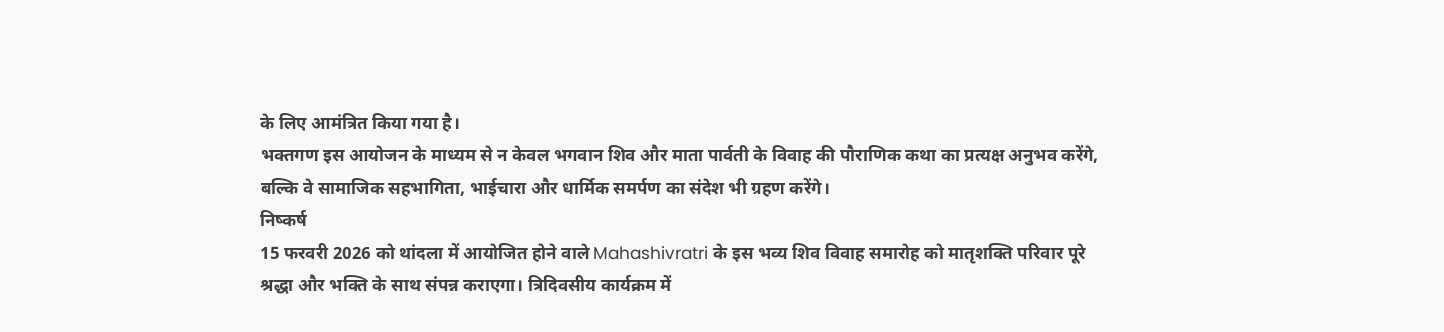के लिए आमंत्रित किया गया है।
भक्तगण इस आयोजन के माध्यम से न केवल भगवान शिव और माता पार्वती के विवाह की पौराणिक कथा का प्रत्यक्ष अनुभव करेंगे, बल्कि वे सामाजिक सहभागिता, भाईचारा और धार्मिक समर्पण का संदेश भी ग्रहण करेंगे।
निष्कर्ष
15 फरवरी 2026 को थांदला में आयोजित होने वाले Mahashivratri के इस भव्य शिव विवाह समारोह को मातृशक्ति परिवार पूरे श्रद्धा और भक्ति के साथ संपन्न कराएगा। त्रिदिवसीय कार्यक्रम में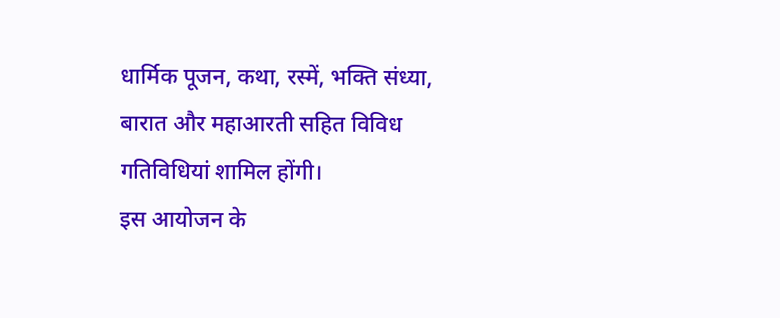धार्मिक पूजन, कथा, रस्में, भक्ति संध्या, बारात और महाआरती सहित विविध गतिविधियां शामिल होंगी।
इस आयोजन के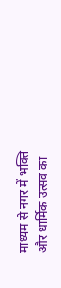माध्यम से नगर में भक्ति और धार्मिक उत्सव का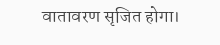वातावरण सृजित होगा।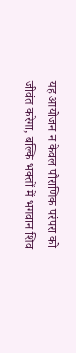यह आयोजन न केवल पौराणिक परंपरा को जीवंत करेगा, बल्कि भक्तों में भगवान शिव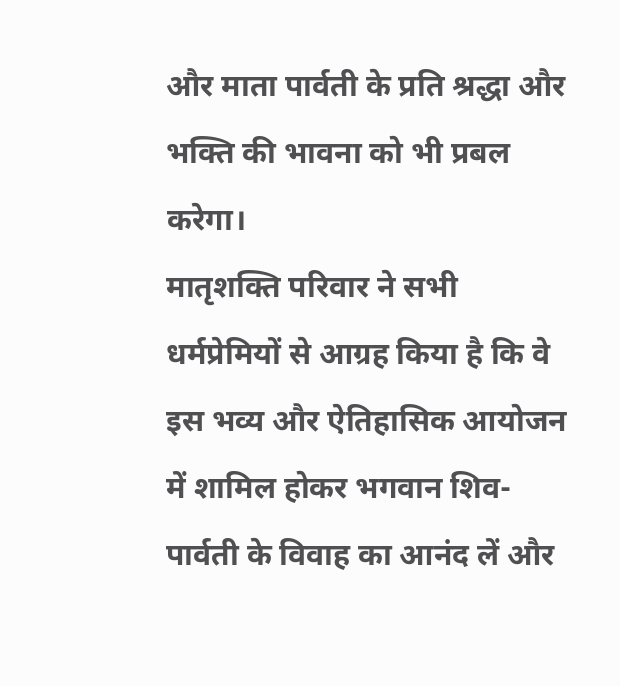और माता पार्वती के प्रति श्रद्धा और भक्ति की भावना को भी प्रबल करेगा।
मातृशक्ति परिवार ने सभी धर्मप्रेमियों से आग्रह किया है कि वे इस भव्य और ऐतिहासिक आयोजन में शामिल होकर भगवान शिव-पार्वती के विवाह का आनंद लें और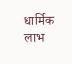धार्मिक लाभ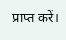प्राप्त करें।